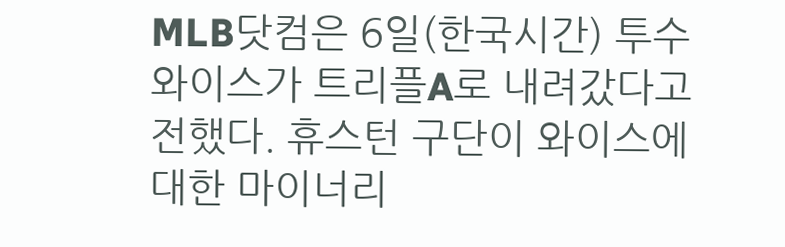MLB닷컴은 6일(한국시간) 투수 와이스가 트리플A로 내려갔다고 전했다. 휴스턴 구단이 와이스에 대한 마이너리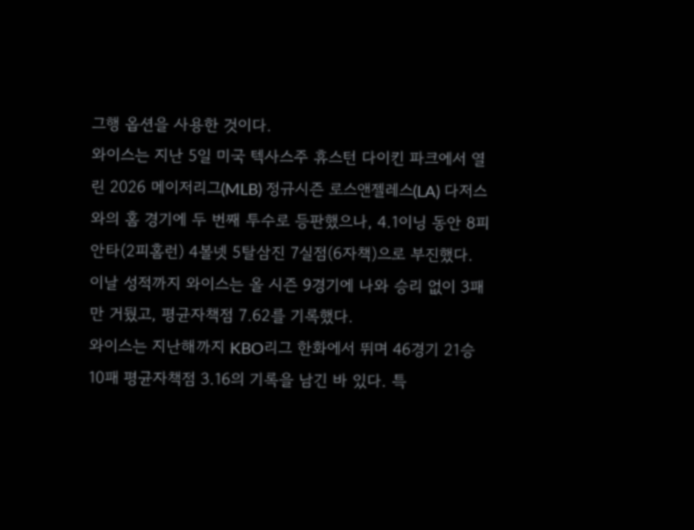그행 옵션을 사용한 것이다.
와이스는 지난 5일 미국 텍사스주 휴스턴 다이킨 파크에서 열린 2026 메이저리그(MLB) 정규시즌 로스앤젤레스(LA) 다저스와의 홈 경기에 두 번째 투수로 등판했으나, 4.1이닝 동안 8피안타(2피홈런) 4볼넷 5탈삼진 7실점(6자책)으로 부진했다.
이날 성적까지 와이스는 올 시즌 9경기에 나와 승리 없이 3패만 거뒀고, 평균자책점 7.62를 기록했다.
와이스는 지난해까지 KBO리그 한화에서 뛰며 46경기 21승 10패 평균자책점 3.16의 기록을 남긴 바 있다. 특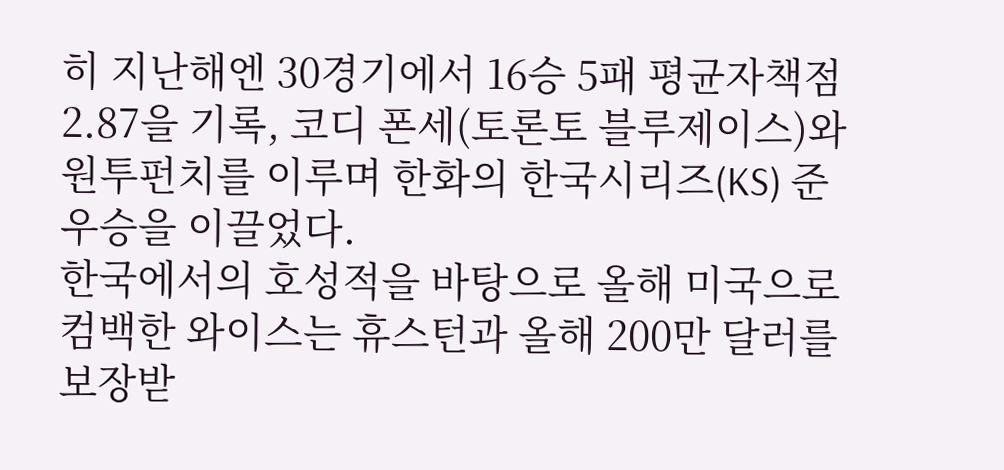히 지난해엔 30경기에서 16승 5패 평균자책점 2.87을 기록, 코디 폰세(토론토 블루제이스)와 원투펀치를 이루며 한화의 한국시리즈(KS) 준우승을 이끌었다.
한국에서의 호성적을 바탕으로 올해 미국으로 컴백한 와이스는 휴스턴과 올해 200만 달러를 보장받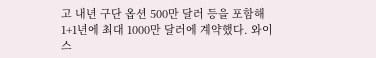고 내년 구단 옵션 500만 달러 등을 포함해 1+1년에 최대 1000만 달러에 계약했다. 와이스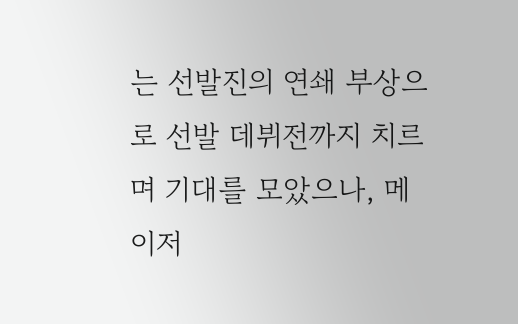는 선발진의 연쇄 부상으로 선발 데뷔전까지 치르며 기대를 모았으나, 메이저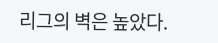리그의 벽은 높았다.